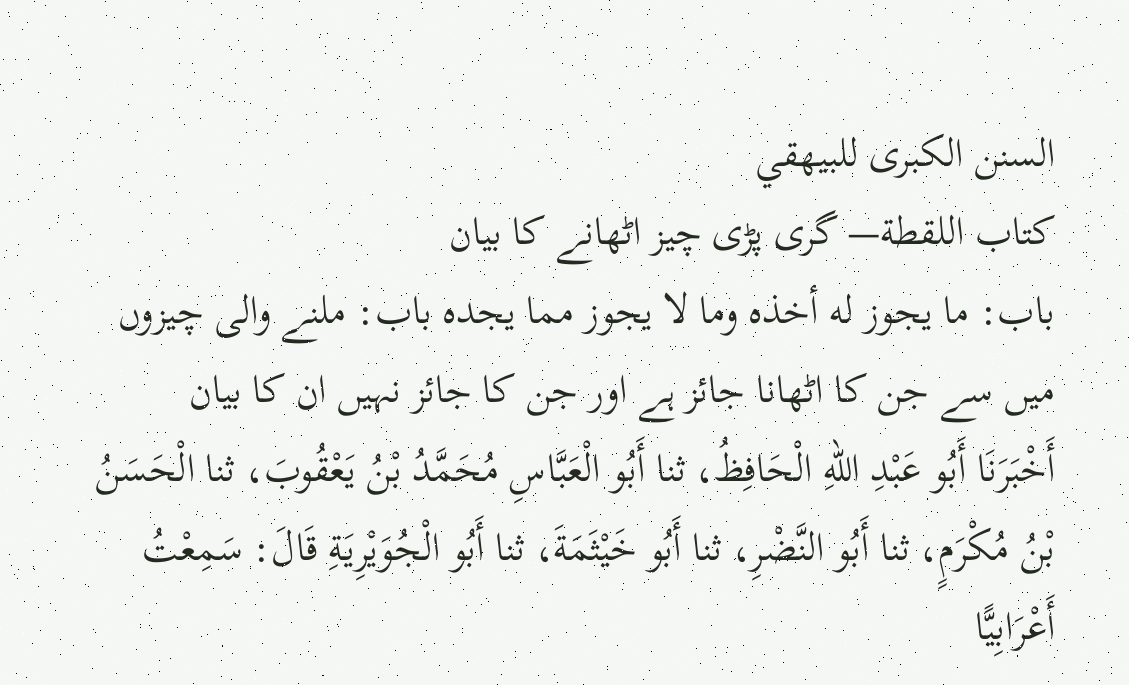السنن الكبرى للبيهقي
كتاب اللقطة— گری پڑی چیز اٹھانے کا بیان
باب: ما يجوز له أخذه وما لا يجوز مما يجده باب: ملنے والی چیزوں میں سے جن کا اٹھانا جائز ہے اور جن کا جائز نہیں ان کا بیان
أَخْبَرَنَا أَبُو عَبْدِ اللهِ الْحَافِظُ، ثنا أَبُو الْعَبَّاسِ مُحَمَّدُ بْنُ يَعْقُوبَ، ثنا الْحَسَنُ بْنُ مُكْرَمٍ، ثنا أَبُو النَّضْرِ، ثنا أَبُو خَيْثَمَةَ، ثنا أَبُو الْجُوَيْرِيَةِ قَالَ: سَمِعْتُ أَعْرَابِيًّا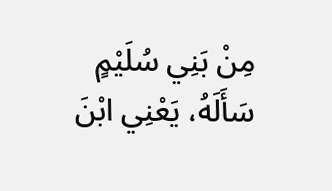مِنْ بَنِي سُلَيْمٍ سَأَلَهُ، يَعْنِي ابْنَ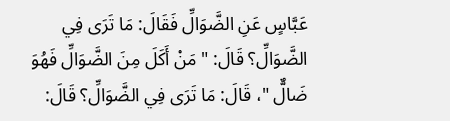عَبَّاسٍ عَنِ الضَّوَالِّ فَقَالَ: مَا تَرَى فِي الضَّوَالِّ؟ قَالَ: " مَنْ أَكَلَ مِنَ الضَّوَالِّ فَهُوَ ضَالٌّ "، قَالَ: مَا تَرَى فِي الضَّوَالِّ؟ قَالَ: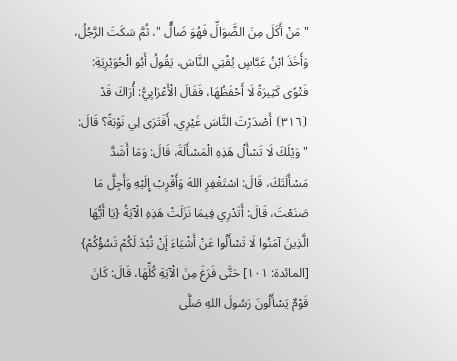" مَنْ أَكَلَ مِنَ الضَّوَالِّ فَهُوَ ضَالٌّ "، ثُمَّ سَكَتَ الرَّجُلُ، وَأَخَذَ ابْنُ عَبَّاسٍ يُفْتِي النَّاسَ، يَقُولُ أَبُو الْجُوَيْرِيَةِ: فَتْوًى كَثِيرَةً لَا أَحْفَظُهَا، فَقَالَ الْأَعْرَابِيُّ: أُرَاكَ قَدْ ⦗٣١٦⦘ أَصْدَرْتَ النَّاسَ غَيْرِي، أَفَتَرَى لِي نَوْبَةً؟ قَالَ: " وَيْلَكَ لَا تَسْأَلْ هَذِهِ الْمَسْأَلَةَ، قَالَ: وَمَا أَشَدَّ مَسْأَلَتَكَ، قَالَ: اسْتَغْفِرِ اللهَ وَأَقْرِبْ إِلَيْهِ وَأَجِلَّ مَا صَنَعْتَ، قَالَ: أَتَدْرِي فِيمَا نَزَلَتْ هَذِهِ الْآيَةُ {يَا أَيُّهَا الَّذِينَ آمَنُوا لَا تَسْأَلُوا عَنْ أَشْيَاءَ إَنْ تُبْدَ لَكُمْ تَسُؤْكُمْ} [المائدة: ١٠١] حَتَّى فَرَغَ مِنَ الْآيَةِ كُلِّهَا، قَالَ: كَانَ قَوْمٌ يَسْأَلُونَ رَسُولَ اللهِ صَلَّى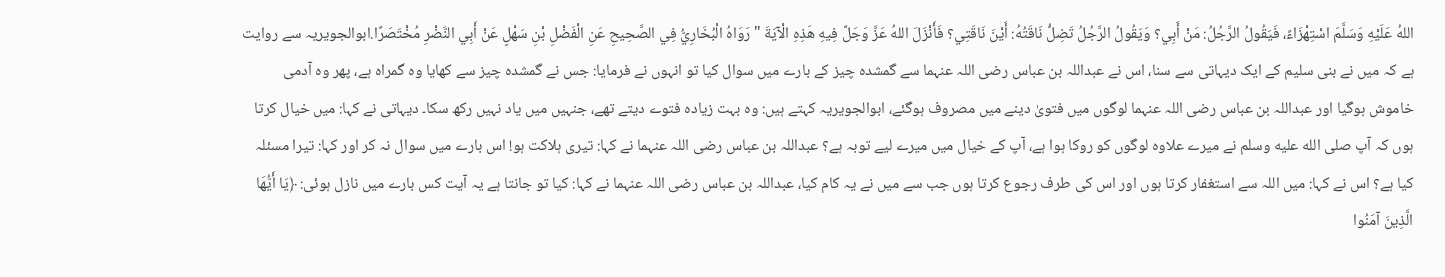اللهُ عَلَيْهِ وَسَلَّمَ اسْتِهْزَاءً، فَيَقُولُ الرَّجُلُ: مَنْ أَبِي؟ وَيَقُولُ الرَّجُلُ تَضِلُّ نَاقَتُهُ: أَيْنَ نَاقَتِي؟ فَأَنْزَلَ اللهُ عَزَّ وَجَلَّ فِيهِ هَذِهِ الْآيَةَ " رَوَاهُ الْبُخَارِيُّ فِي الصَّحِيحِ عَنِ الْفَضْلِ بْنِ سَهْلٍ عَنْ أَبِي النَّضْرِ مُخْتَصَرًا.ابوالجویریہ سے روایت ہے کہ میں نے بنی سلیم کے ایک دیہاتی سے سنا، اس نے عبداللہ بن عباس رضی اللہ عنہما سے گمشدہ چیز کے بارے میں سوال کیا تو انہوں نے فرمایا: جس نے گمشدہ چیز سے کھایا وہ گمراہ ہے، پھر وہ آدمی خاموش ہوگیا اور عبداللہ بن عباس رضی اللہ عنہما لوگوں میں فتویٰ دینے میں مصروف ہوگئے، ابوالجویریہ کہتے ہیں: وہ بہت زیادہ فتوے دیتے تھے، جنہیں میں یاد نہیں رکھ سکا۔ دیہاتی نے کہا: میں خیال کرتا ہوں کہ آپ صلى الله عليه وسلم نے میرے علاوہ لوگوں کو روکا ہوا ہے، آپ کے خیال میں میرے لیے توبہ ہے؟ عبداللہ بن عباس رضی اللہ عنہما نے کہا: تیری ہلاکت ہو! اس بارے میں سوال نہ کر اور کہا: تیرا مسئلہ کیا ہے؟ اس نے کہا: میں اللہ سے استغفار کرتا ہوں اور اس کی طرف رجوع کرتا ہوں جب سے میں نے یہ کام کیا، عبداللہ بن عباس رضی اللہ عنہما نے کہا: کیا تو جانتا ہے یہ آیت کس بارے میں نازل ہوئی: ﴿يَا أَيُّهَا الَّذِينَ آمَنُوا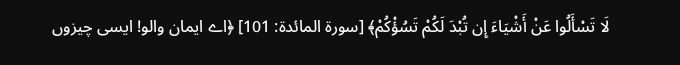لَا تَسْأَلُوا عَنْ أَشْيَاءَ إِن تُبْدَ لَكُمْ تَسُؤْكُمْ﴾ [سورة المائدة: 101] ﴿اے ایمان والو! ایسی چیزوں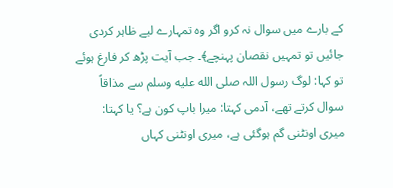کے بارے میں سوال نہ کرو اگر وہ تمہارے لیے ظاہر کردی جائیں تو تمہیں نقصان پہنچے﴾۔ جب آیت پڑھ کر فارغ ہوئے تو کہا: لوگ رسول اللہ صلى الله عليه وسلم سے مذاقاً سوال کرتے تھے، آدمی کہتا: میرا باپ کون ہے؟ یا کہتا: میری اونٹنی گم ہوگئی ہے، میری اونٹنی کہاں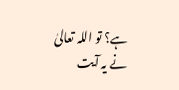ہے؟ تو اللہ تعالیٰ نے یہ آیت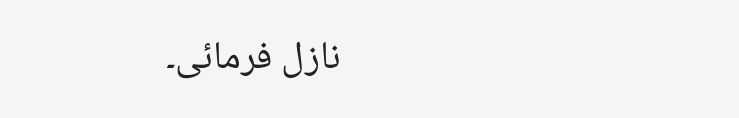نازل فرمائی۔